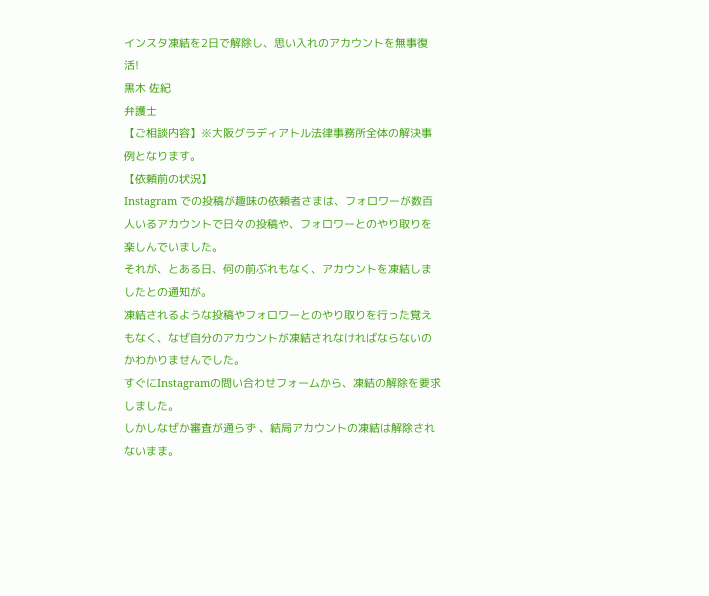インスタ凍結を2日で解除し、思い入れのアカウントを無事復活!
黒木 佐紀
弁護士
【ご相談内容】※大阪グラディアトル法律事務所全体の解決事例となります。
【依頼前の状況】
Instagram での投稿が趣味の依頼者さまは、フォロワーが数百人いるアカウントで日々の投稿や、フォロワーとのやり取りを楽しんでいました。
それが、とある日、何の前ぶれもなく、アカウントを凍結しましたとの通知が。
凍結されるような投稿やフォロワーとのやり取りを行った覚えもなく、なぜ自分のアカウントが凍結されなければならないのかわかりませんでした。
すぐにInstagramの問い合わせフォームから、凍結の解除を要求しました。
しかしなぜか審査が通らず 、結局アカウントの凍結は解除されないまま。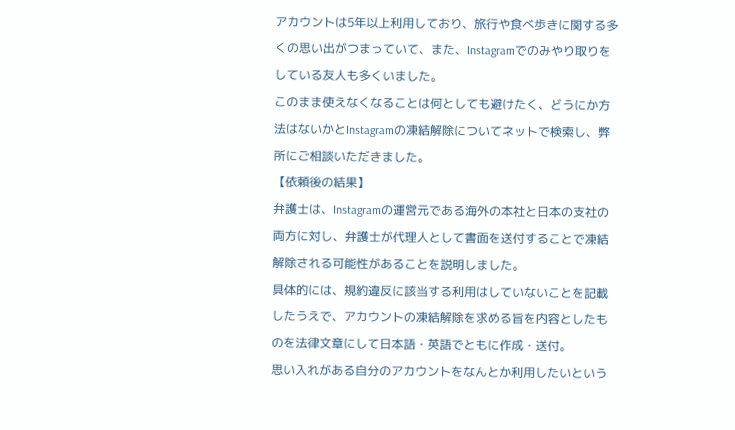アカウントは5年以上利用しており、旅行や食べ歩きに関する多くの思い出がつまっていて、また、Instagramでのみやり取りをしている友人も多くいました。
このまま使えなくなることは何としても避けたく、どうにか方法はないかとInstagramの凍結解除についてネットで検索し、弊所にご相談いただきました。
【依頼後の結果】
弁護士は、Instagramの運営元である海外の本社と日本の支社の両方に対し、弁護士が代理人として書面を送付することで凍結解除される可能性があることを説明しました。
具体的には、規約違反に該当する利用はしていないことを記載したうえで、アカウントの凍結解除を求める旨を内容としたものを法律文章にして日本語・英語でともに作成・送付。
思い入れがある自分のアカウントをなんとか利用したいという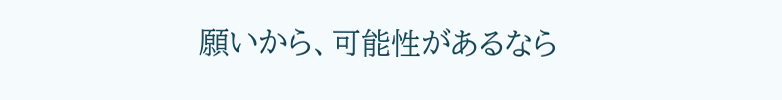願いから、可能性があるなら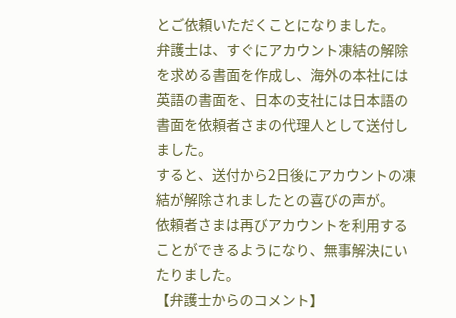とご依頼いただくことになりました。
弁護士は、すぐにアカウント凍結の解除を求める書面を作成し、海外の本社には英語の書面を、日本の支社には日本語の書面を依頼者さまの代理人として送付しました。
すると、送付から2日後にアカウントの凍結が解除されましたとの喜びの声が。
依頼者さまは再びアカウントを利用することができるようになり、無事解決にいたりました。
【弁護士からのコメント】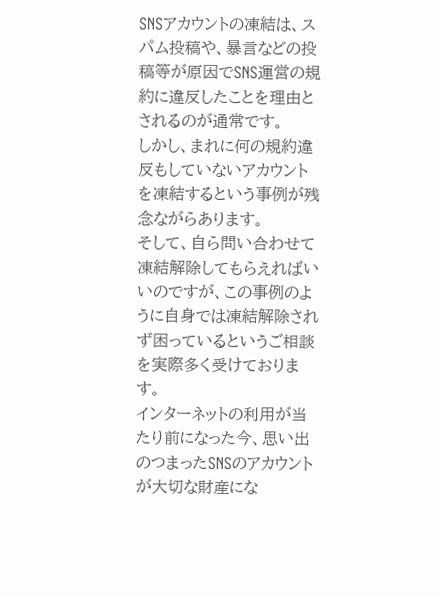SNSアカウントの凍結は、スパム投稿や、暴言などの投稿等が原因でSNS運営の規約に違反したことを理由とされるのが通常です。
しかし、まれに何の規約違反もしていないアカウントを凍結するという事例が残念ながらあります。
そして、自ら問い合わせて凍結解除してもらえればいいのですが、この事例のように自身では凍結解除されず困っているというご相談を実際多く受けております。
インターネットの利用が当たり前になった今、思い出のつまったSNSのアカウントが大切な財産にな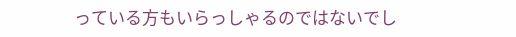っている方もいらっしゃるのではないでし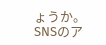ょうか。
SNSのア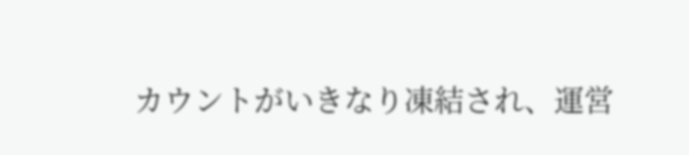カウントがいきなり凍結され、運営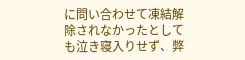に問い合わせて凍結解除されなかったとしても泣き寝入りせず、弊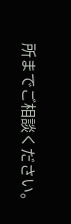所までご相談ください。